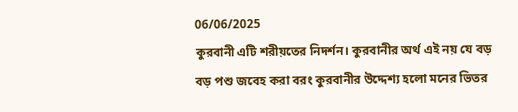06/06/2025
কুরবানী এটি শরীয়তের নিদর্শন। কুরবানীর অর্থ এই নয় যে বড় বড় পশু জবেহ করা বরং কুরবানীর উদ্দেশ্য হলো মনের ভিতর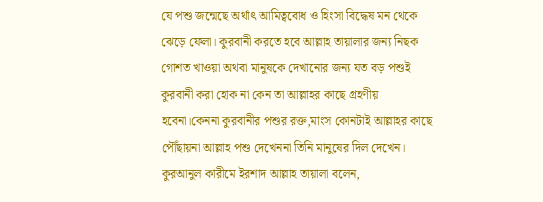যে পশু জন্মেছে অর্থাৎ আমিত্ববোধ ও হিংসা বিদ্ধেষ মন থেকে ঝেড়ে ফেলা। কুরবানী করতে হবে আল্লাহ তায়ালার জন্য নিছক গোশত খাওয়া অথবা মানুষকে দেখানোর জন্য যত বড় পশুই কুরবানী করা হোক না কেন তা আল্লাহর কাছে গ্রহণীয় হবেনা।কেননা কুরবানীর পশুর রক্ত,মাংস কোনটাই আল্লাহর কাছে পৌঁছায়না আল্লাহ পশু দেখেননা তিনি মানুষের দিল দেখেন।
কুরআনুল কারীমে ইরশাদ আল্লাহ তায়ালা বলেন,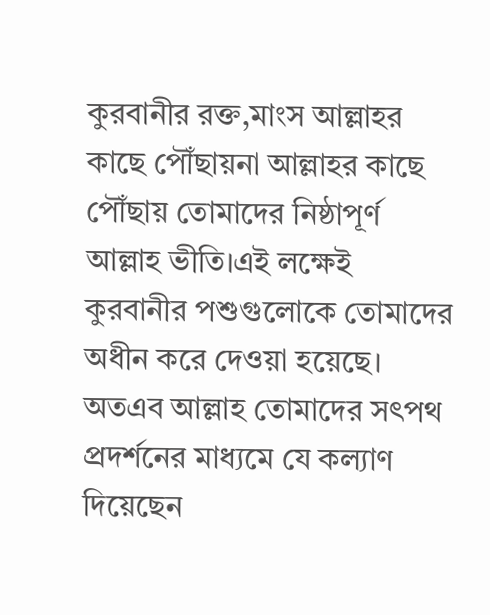কুরবানীর রক্ত,মাংস আল্লাহর কাছে পৌঁছায়না আল্লাহর কাছে পৌঁছায় তোমাদের নিষ্ঠাপূর্ণ আল্লাহ ভীতি।এই লক্ষেই কুরবানীর পশুগুলোকে তোমাদের অধীন করে দেওয়া হয়েছে। অতএব আল্লাহ তোমাদের সৎপথ প্রদর্শনের মাধ্যমে যে কল্যাণ দিয়েছেন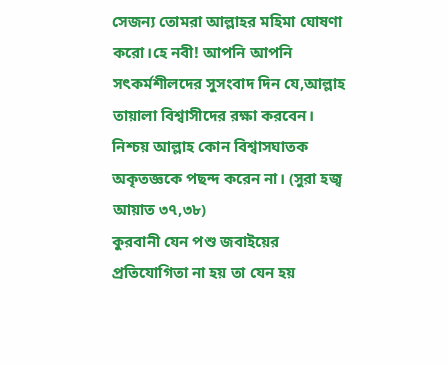সেজন্য তোমরা আল্লাহর মহিমা ঘোষণা করো।হে নবী! আপনি আপনি সৎকর্মশীলদের সুসংবাদ দিন যে,আল্লাহ তায়ালা বিশ্বাসীদের রক্ষা করবেন। নিশ্চয় আল্লাহ কোন বিশ্বাসঘাতক অকৃতজ্ঞকে পছন্দ করেন না। (সুরা হজ্ব আয়াত ৩৭,৩৮)
কুরবানী যেন পশু জবাইয়ের প্রতিযোগিতা না হয় তা যেন হয়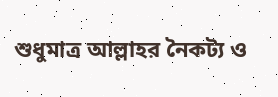শুধুমাত্র আল্লাহর নৈকট্য ও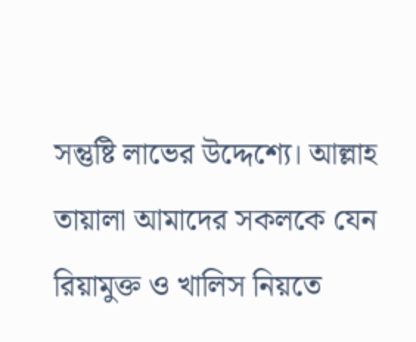সন্তুষ্টি লাভের উদ্দেশ্যে। আল্লাহ তায়ালা আমাদের সকলকে যেন রিয়ামুক্ত ও খালিস নিয়তে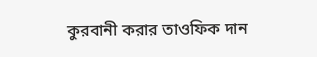কুরবানী করার তাওফিক দান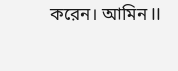করেন। আমিন II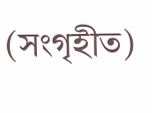(সংগৃহীত)